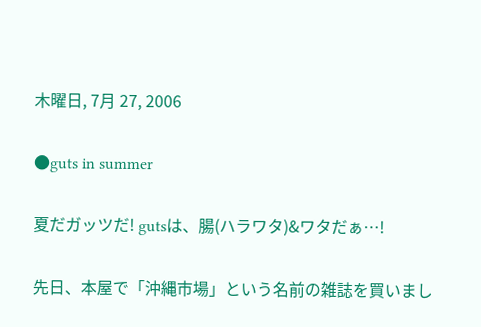木曜日, 7月 27, 2006

●guts in summer

夏だガッツだ! gutsは、腸(ハラワタ)&ワタだぁ…!

先日、本屋で「沖縄市場」という名前の雑誌を買いまし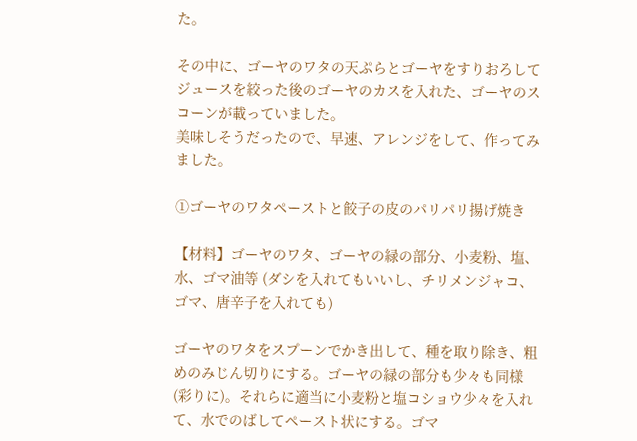た。

その中に、ゴーヤのワタの天ぷらとゴーヤをすりおろしてジュースを絞った後のゴーヤのカスを入れた、ゴーヤのスコーンが載っていました。
美味しそうだったので、早速、アレンジをして、作ってみました。

①ゴーヤのワタペーストと餃子の皮のパリパリ揚げ焼き

【材料】ゴーヤのワタ、ゴーヤの緑の部分、小麦粉、塩、水、ゴマ油等 (ダシを入れてもいいし、チリメンジャコ、ゴマ、唐辛子を入れても)

ゴーヤのワタをスプーンでかき出して、種を取り除き、粗めのみじん切りにする。ゴーヤの緑の部分も少々も同様(彩りに)。それらに適当に小麦粉と塩コショウ少々を入れて、水でのばしてペースト状にする。ゴマ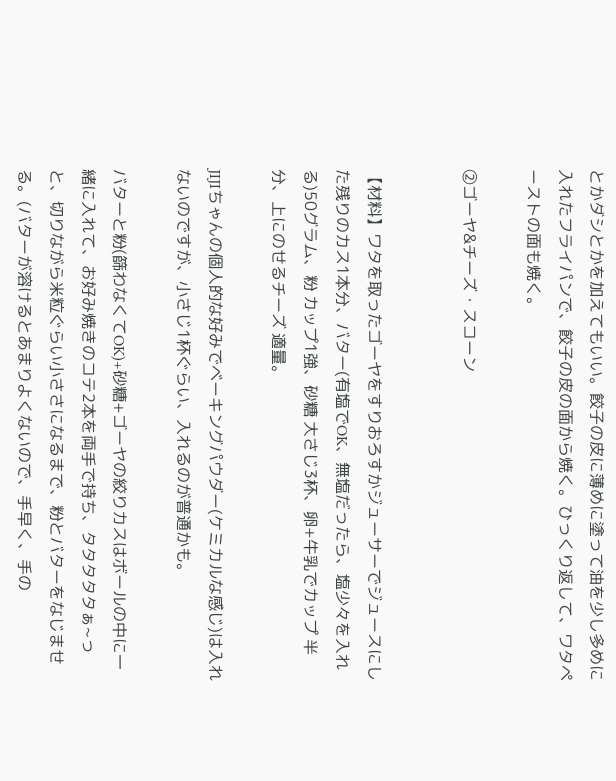とかダシとかを加えてもいい。餃子の皮に薄めに塗って油を少し多めに入れたフライパンで、餃子の皮の面から焼く。ひっくり返して、ワタペーストの面も焼く。

②ゴーヤ&チーズ・スコーン


【材料】ワタを取ったゴーヤをすりおろすかジューサーでジュースにした残りのカス1本分、バター(有塩でOK、無塩だったら、塩少々を入れる)50グラム、粉 カップ1強、砂糖 大さじ3杯、卵+牛乳でカップ 半分、上にのせるチーズ 適量。

JIJIちゃんの個人的な好みでベーキングパウダー(ケミカルな感じ)は入れないのですが、小さじ1杯ぐらい、入れるのが普通かも。

バターと粉(篩わなくてOK)+砂糖+ゴーヤの絞りカスはボールの中に一緒に入れて、お好み焼きのコテ2本を両手で持ち、タタタタタぁ~っと、切りながら米粒ぐらい小ささになるまで、粉とバターをなじませる。(バターが溶けるとあまりよくないので、手早く、手の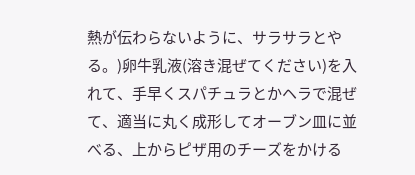熱が伝わらないように、サラサラとやる。)卵牛乳液(溶き混ぜてください)を入れて、手早くスパチュラとかヘラで混ぜて、適当に丸く成形してオーブン皿に並べる、上からピザ用のチーズをかける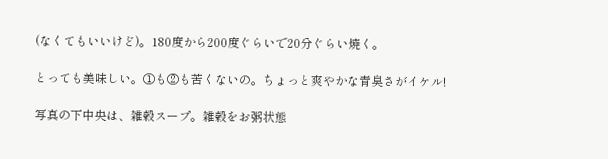(なくてもいいけど)。180度から200度ぐらいで20分ぐらい焼く。

とっても美味しい。①も②も苦くないの。ちょっと爽やかな青臭さがイケル!

写真の下中央は、雑穀スープ。雑穀をお粥状態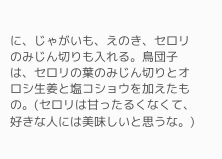に、じゃがいも、えのき、セロリのみじん切りも入れる。鳥団子は、セロリの葉のみじん切りとオロシ生姜と塩コショウを加えたもの。(セロリは甘ったるくなくて、好きな人には美味しいと思うな。)